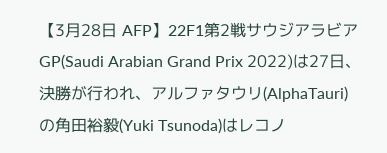【3月28日 AFP】22F1第2戦サウジアラビアGP(Saudi Arabian Grand Prix 2022)は27日、決勝が行われ、アルファタウリ(AlphaTauri)の角田裕毅(Yuki Tsunoda)はレコノ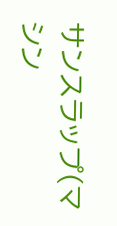サンスラップ(マシン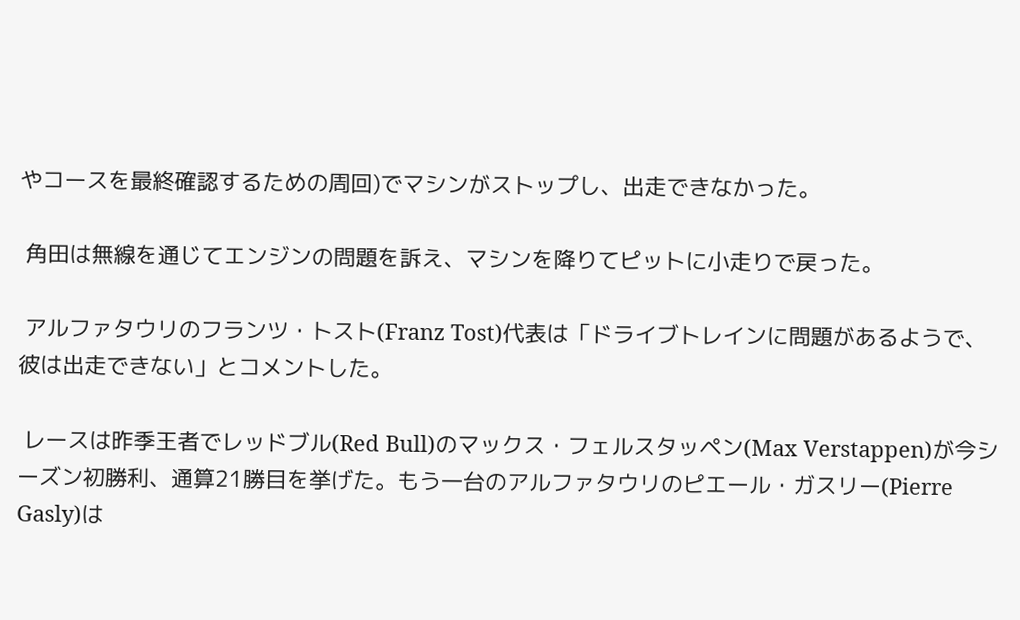やコースを最終確認するための周回)でマシンがストップし、出走できなかった。

 角田は無線を通じてエンジンの問題を訴え、マシンを降りてピットに小走りで戻った。

 アルファタウリのフランツ・トスト(Franz Tost)代表は「ドライブトレインに問題があるようで、彼は出走できない」とコメントした。

 レースは昨季王者でレッドブル(Red Bull)のマックス・フェルスタッペン(Max Verstappen)が今シーズン初勝利、通算21勝目を挙げた。もう一台のアルファタウリのピエール・ガスリー(Pierre Gasly)は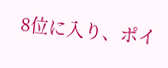8位に入り、ポイ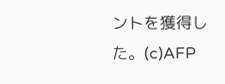ントを獲得した。(c)AFP